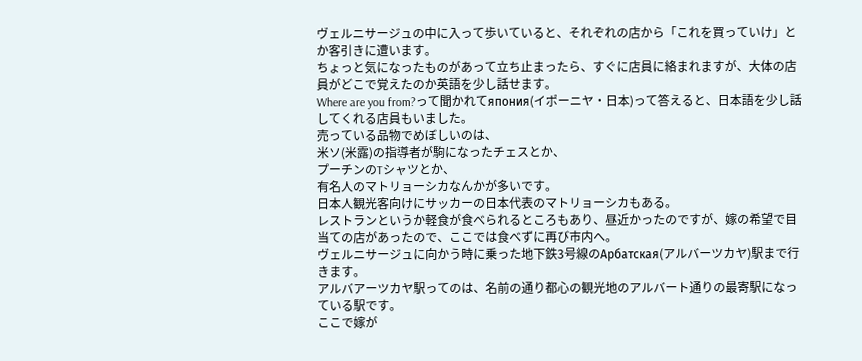ヴェルニサージュの中に入って歩いていると、それぞれの店から「これを買っていけ」とか客引きに遭います。
ちょっと気になったものがあって立ち止まったら、すぐに店員に絡まれますが、大体の店員がどこで覚えたのか英語を少し話せます。
Where are you from?って聞かれてяпония(イポーニヤ・日本)って答えると、日本語を少し話してくれる店員もいました。
売っている品物でめぼしいのは、
米ソ(米露)の指導者が駒になったチェスとか、
プーチンのTシャツとか、
有名人のマトリョーシカなんかが多いです。
日本人観光客向けにサッカーの日本代表のマトリョーシカもある。
レストランというか軽食が食べられるところもあり、昼近かったのですが、嫁の希望で目当ての店があったので、ここでは食べずに再び市内へ。
ヴェルニサージュに向かう時に乗った地下鉄3号線のАрбатская(アルバーツカヤ)駅まで行きます。
アルバアーツカヤ駅ってのは、名前の通り都心の観光地のアルバート通りの最寄駅になっている駅です。
ここで嫁が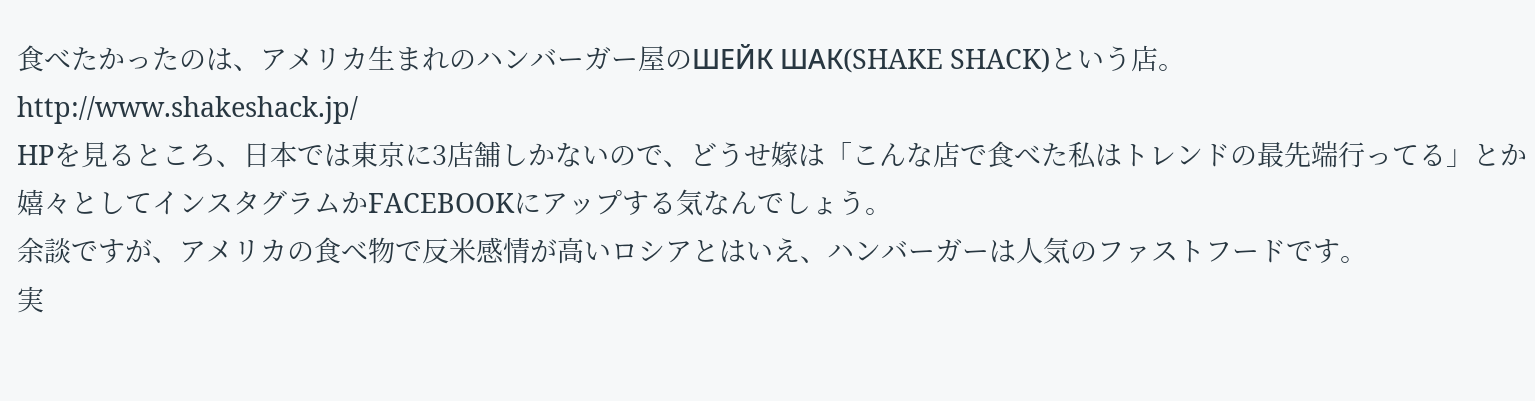食べたかったのは、アメリカ生まれのハンバーガー屋のШЕЙК ШАК(SHAKE SHACK)という店。
http://www.shakeshack.jp/
HPを見るところ、日本では東京に3店舗しかないので、どうせ嫁は「こんな店で食べた私はトレンドの最先端行ってる」とか嬉々としてインスタグラムかFACEBOOKにアップする気なんでしょう。
余談ですが、アメリカの食べ物で反米感情が高いロシアとはいえ、ハンバーガーは人気のファストフードです。
実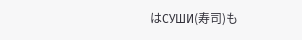はСУШИ(寿司)も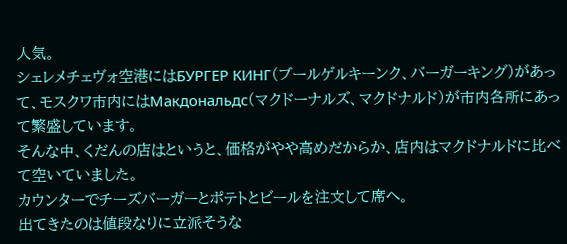人気。
シェレメチェヴォ空港にはБУРГЕР КИНГ(ブールゲルキーンク、バーガーキング)があって、モスクワ市内にはМакдональдс(マクドーナルズ、マクドナルド)が市内各所にあって繁盛しています。
そんな中、くだんの店はというと、価格がやや高めだからか、店内はマクドナルドに比べて空いていました。
カウンターでチーズバーガーとポテトとビールを注文して席へ。
出てきたのは値段なりに立派そうな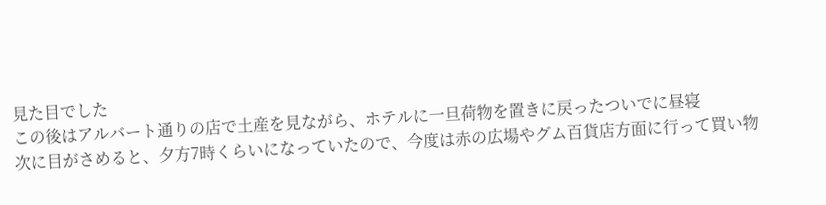見た目でした
この後はアルバート通りの店で土産を見ながら、ホテルに一旦荷物を置きに戻ったついでに昼寝
次に目がさめると、夕方7時くらいになっていたので、今度は赤の広場やグム百貨店方面に行って買い物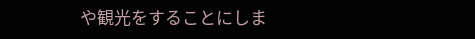や観光をすることにしま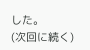した。
(次回に続く)